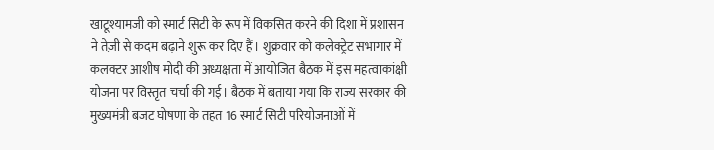खाटूश्यामजी को स्मार्ट सिटी के रूप में विकसित करने की दिशा में प्रशासन ने तेज़ी से कदम बढ़ाने शुरू कर दिए हैं। शुक्रवार को कलेक्ट्रेट सभागार में कलक्टर आशीष मोदी की अध्यक्षता में आयोजित बैठक में इस महत्वाकांक्षी योजना पर विस्तृत चर्चा की गई। बैठक में बताया गया कि राज्य सरकार की मुख्यमंत्री बजट घोषणा के तहत 16 स्मार्ट सिटी परियोजनाओं में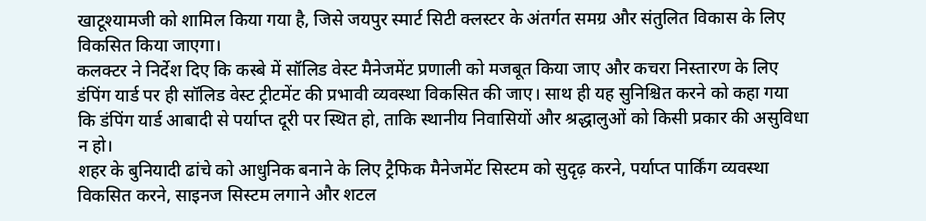खाटूश्यामजी को शामिल किया गया है, जिसे जयपुर स्मार्ट सिटी क्लस्टर के अंतर्गत समग्र और संतुलित विकास के लिए विकसित किया जाएगा।
कलक्टर ने निर्देश दिए कि कस्बे में सॉलिड वेस्ट मैनेजमेंट प्रणाली को मजबूत किया जाए और कचरा निस्तारण के लिए डंपिंग यार्ड पर ही सॉलिड वेस्ट ट्रीटमेंट की प्रभावी व्यवस्था विकसित की जाए। साथ ही यह सुनिश्चित करने को कहा गया कि डंपिंग यार्ड आबादी से पर्याप्त दूरी पर स्थित हो, ताकि स्थानीय निवासियों और श्रद्धालुओं को किसी प्रकार की असुविधा न हो।
शहर के बुनियादी ढांचे को आधुनिक बनाने के लिए ट्रैफिक मैनेजमेंट सिस्टम को सुदृढ़ करने, पर्याप्त पार्किंग व्यवस्था विकसित करने, साइनज सिस्टम लगाने और शटल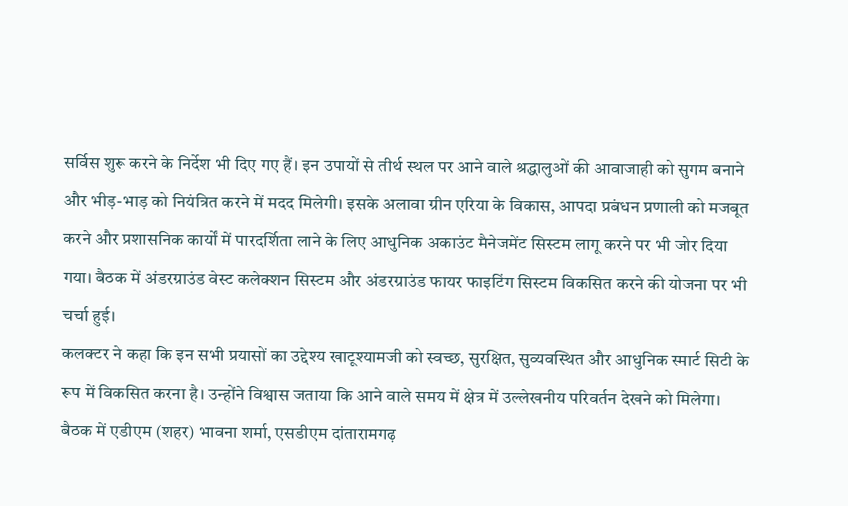सर्विस शुरू करने के निर्देश भी दिए गए हैं। इन उपायों से तीर्थ स्थल पर आने वाले श्रद्धालुओं की आवाजाही को सुगम बनाने और भीड़-भाड़ को नियंत्रित करने में मदद मिलेगी। इसके अलावा ग्रीन एरिया के विकास, आपदा प्रबंधन प्रणाली को मजबूत करने और प्रशासनिक कार्यों में पारदर्शिता लाने के लिए आधुनिक अकाउंट मैनेजमेंट सिस्टम लागू करने पर भी जोर दिया गया। बैठक में अंडरग्राउंड वेस्ट कलेक्शन सिस्टम और अंडरग्राउंड फायर फाइटिंग सिस्टम विकसित करने की योजना पर भी चर्चा हुई।
कलक्टर ने कहा कि इन सभी प्रयासों का उद्देश्य खाटूश्यामजी को स्वच्छ, सुरक्षित, सुव्यवस्थित और आधुनिक स्मार्ट सिटी के रूप में विकसित करना है। उन्होंने विश्वास जताया कि आने वाले समय में क्षेत्र में उल्लेखनीय परिवर्तन देखने को मिलेगा। बैठक में एडीएम (शहर) भावना शर्मा, एसडीएम दांतारामगढ़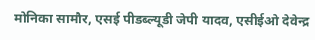मोनिका सामौर, एसई पीडब्ल्यूडी जेपी यादव, एसीईओ देवेन्द्र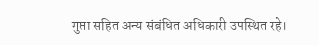गुप्ता सहित अन्य संबंधित अधिकारी उपस्थित रहे।